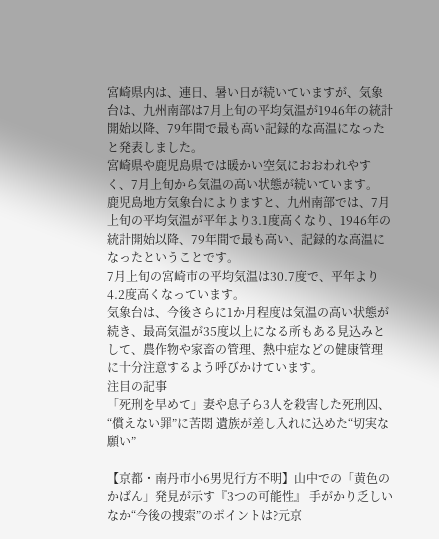宮崎県内は、連日、暑い日が続いていますが、気象台は、九州南部は7月上旬の平均気温が1946年の統計開始以降、79年間で最も高い記録的な高温になったと発表しました。
宮崎県や鹿児島県では暖かい空気におおわれやすく、7月上旬から気温の高い状態が続いています。
鹿児島地方気象台によりますと、九州南部では、7月上旬の平均気温が平年より3.1度高くなり、1946年の統計開始以降、79年間で最も高い、記録的な高温になったということです。
7月上旬の宮崎市の平均気温は30.7度で、平年より4.2度高くなっています。
気象台は、今後さらに1か月程度は気温の高い状態が続き、最高気温が35度以上になる所もある見込みとして、農作物や家畜の管理、熱中症などの健康管理に十分注意するよう呼びかけています。
注目の記事
「死刑を早めて」妻や息子ら3人を殺害した死刑囚、“償えない罪”に苦悶 遺族が差し入れに込めた“切実な願い”

【京都・南丹市小6男児行方不明】山中での「黄色のかばん」発見が示す『3つの可能性』 手がかり乏しいなか“今後の捜索”のポイントは?元京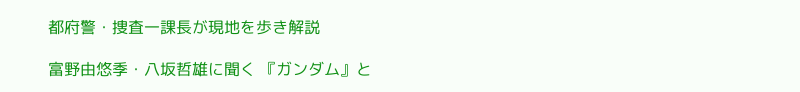都府警・捜査一課長が現地を歩き解説

富野由悠季・八坂哲雄に聞く 『ガンダム』と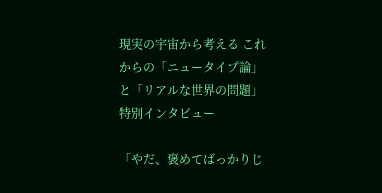現実の宇宙から考える これからの「ニュータイプ論」と「リアルな世界の問題」特別インタビュー

「やだ、褒めてばっかりじ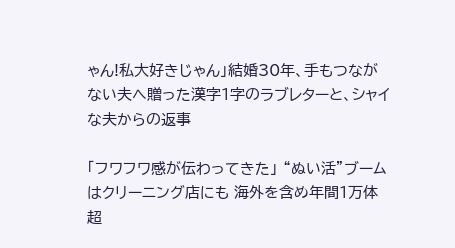ゃん!私大好きじゃん」結婚30年、手もつながない夫へ贈った漢字1字のラブレターと、シャイな夫からの返事

「フワフワ感が伝わってきた」 “ぬい活”ブームはクリーニング店にも 海外を含め年間1万体超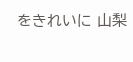をきれいに 山梨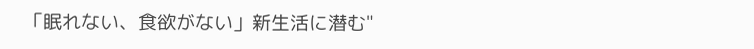「眠れない、食欲がない」新生活に潜む"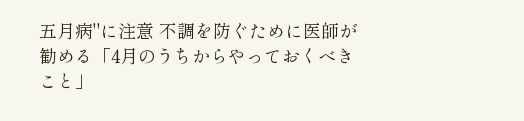五月病"に注意 不調を防ぐために医師が勧める「4月のうちからやっておくべきこと」